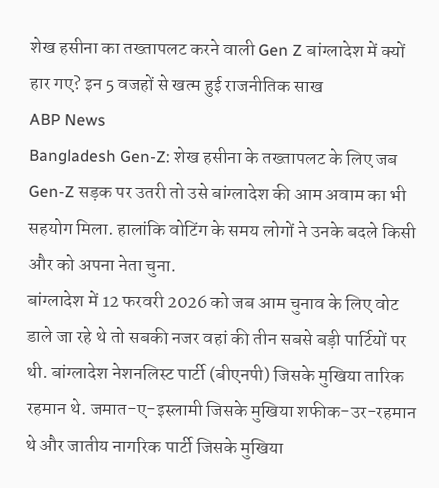शेख हसीना का तख्तापलट करने वाली Gen Z बांग्लादेश में क्यों हार गए? इन 5 वजहों से खत्म हुई राजनीतिक साख
ABP News
Bangladesh Gen-Z: शेख हसीना के तख्तापलट के लिए जब Gen-Z सड़क पर उतरी तो उसे बांग्लादेश की आम अवाम का भी सहयोग मिला. हालांकि वोटिंग के समय लोगों ने उनके बदले किसी और को अपना नेता चुना.
बांग्लादेश में 12 फरवरी 2026 को जब आम चुनाव के लिए वोट डाले जा रहे थे तो सबकी नजर वहां की तीन सबसे बड़ी पार्टियों पर थी. बांग्लादेश नेशनलिस्ट पार्टी (बीएनपी) जिसके मुखिया तारिक रहमान थे. जमात-ए-इस्लामी जिसके मुखिया शफीक-उर-रहमान थे और जातीय नागरिक पार्टी जिसके मुखिया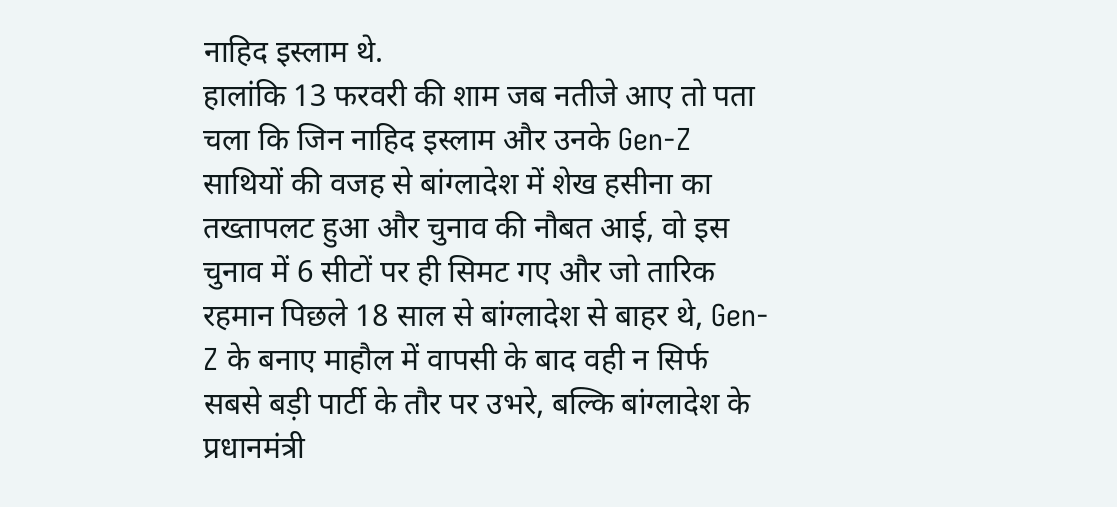नाहिद इस्लाम थे.
हालांकि 13 फरवरी की शाम जब नतीजे आए तो पता चला कि जिन नाहिद इस्लाम और उनके Gen-Z साथियों की वजह से बांग्लादेश में शेख हसीना का तख्तापलट हुआ और चुनाव की नौबत आई, वो इस चुनाव में 6 सीटों पर ही सिमट गए और जो तारिक रहमान पिछले 18 साल से बांग्लादेश से बाहर थे, Gen-Z के बनाए माहौल में वापसी के बाद वही न सिर्फ सबसे बड़ी पार्टी के तौर पर उभरे, बल्कि बांग्लादेश के प्रधानमंत्री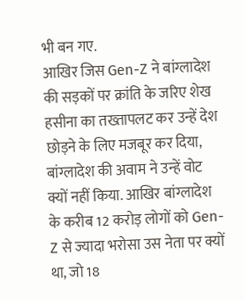भी बन गए.
आखिर जिस Gen-Z ने बांग्लादेश की सड़कों पर क्रांति के जरिए शेख हसीना का तख्तापलट कर उन्हें देश छोड़ने के लिए मजबूर कर दिया, बांग्लादेश की अवाम ने उन्हें वोट क्यों नहीं किया. आखिर बांग्लादेश के करीब 12 करोड़ लोगों को Gen-Z से ज्यादा भरोसा उस नेता पर क्यों था, जो 18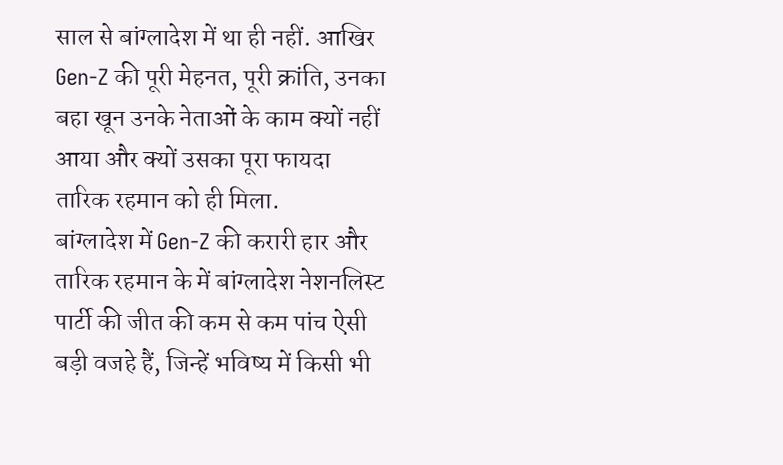साल से बांग्लादेश में था ही नहीं. आखिर Gen-Z की पूरी मेहनत, पूरी क्रांति, उनका बहा खून उनके नेताओं के काम क्यों नहीं आया और क्यों उसका पूरा फायदा तारिक रहमान को ही मिला.
बांग्लादेश में Gen-Z की करारी हार और तारिक रहमान के में बांग्लादेश नेशनलिस्ट पार्टी की जीत की कम से कम पांच ऐसी बड़ी वजहे हैं, जिन्हें भविष्य में किसी भी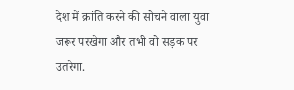देश में क्रांति करने की सोचने वाला युवा जरूर परखेगा और तभी वो सड़क पर उतरेगा.